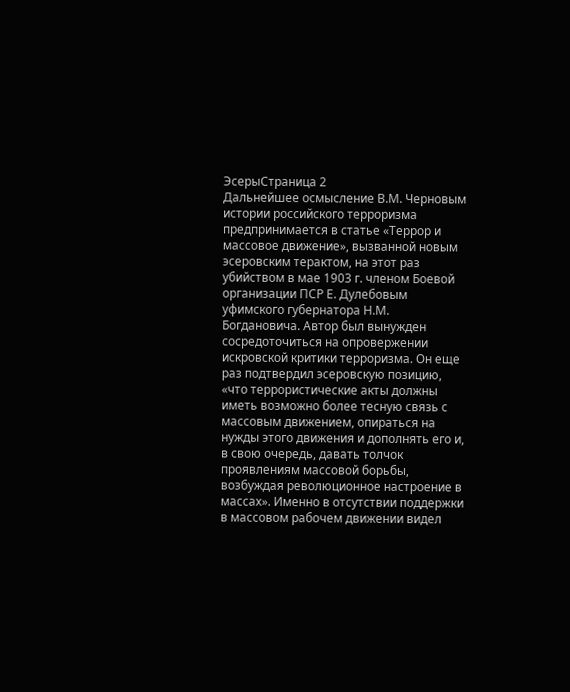ЭсерыСтраница 2
Дальнейшее осмысление В.М. Черновым истории российского терроризма предпринимается в статье «Террор и массовое движение», вызванной новым эсеровским терактом, на этот раз убийством в мае 1903 г. членом Боевой организации ПСР Е. Дулебовым уфимского губернатора Н.М. Богдановича. Автор был вынужден сосредоточиться на опровержении искровской критики терроризма. Он еще раз подтвердил эсеровскую позицию, «что террористические акты должны иметь возможно более тесную связь с массовым движением, опираться на нужды этого движения и дополнять его и, в свою очередь, давать толчок проявлениям массовой борьбы, возбуждая революционное настроение в массах». Именно в отсутствии поддержки в массовом рабочем движении видел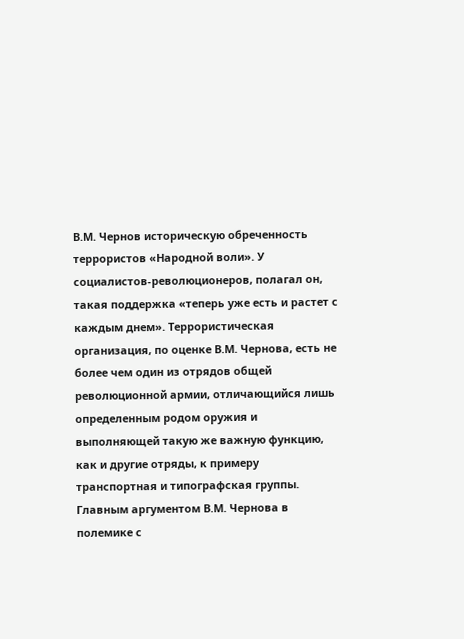В.М. Чернов историческую обреченность террористов «Народной воли». У социалистов-революционеров, полагал он, такая поддержка «теперь уже есть и растет с каждым днем». Террористическая организация, по оценке В.М. Чернова, есть не более чем один из отрядов общей революционной армии, отличающийся лишь определенным родом оружия и выполняющей такую же важную функцию, как и другие отряды, к примеру транспортная и типографская группы.
Главным аргументом В.М. Чернова в полемике с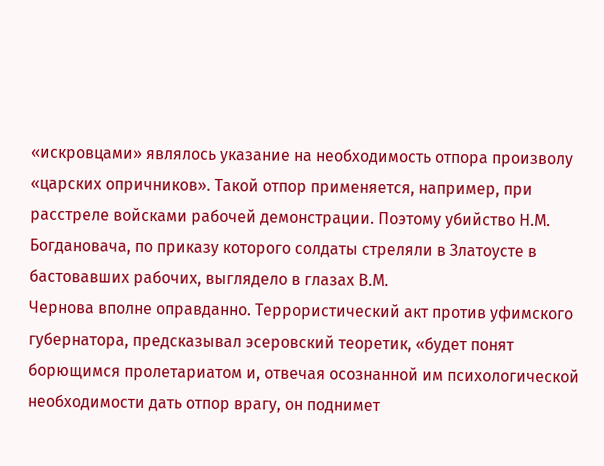«искровцами» являлось указание на необходимость отпора произволу «царских опричников». Такой отпор применяется, например, при расстреле войсками рабочей демонстрации. Поэтому убийство Н.М. Богдановача, по приказу которого солдаты стреляли в Златоусте в бастовавших рабочих, выглядело в глазах В.М.
Чернова вполне оправданно. Террористический акт против уфимского губернатора, предсказывал эсеровский теоретик, «будет понят борющимся пролетариатом и, отвечая осознанной им психологической необходимости дать отпор врагу, он поднимет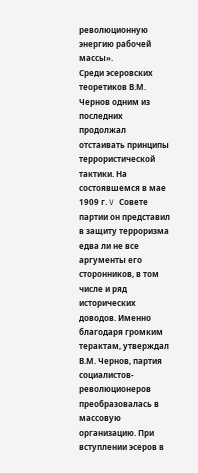революционную энергию рабочей массы».
Среди эсеровских теоретиков В.М. Чернов одним из последних продолжал отстаивать принципы террористической тактики. На состоявшемся в мае 1909 г. V Совете партии он представил в защиту терроризма едва ли не все аргументы его сторонников, в том числе и ряд исторических доводов. Именно благодаря громким терактам, утверждал В.М. Чернов, партия социалистов-революционеров преобразовалась в массовую организацию. При вступлении эсеров в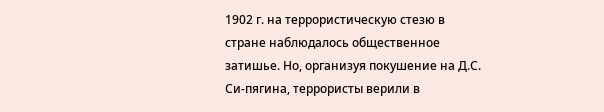1902 г. на террористическую стезю в стране наблюдалось общественное затишье. Но, организуя покушение на Д.С. Си-пягина, террористы верили в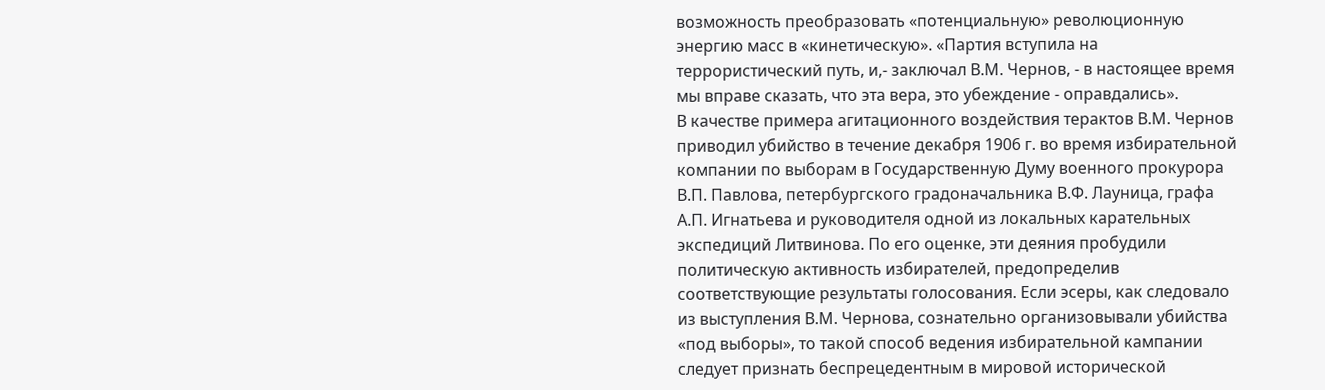возможность преобразовать «потенциальную» революционную энергию масс в «кинетическую». «Партия вступила на террористический путь, и,- заключал В.М. Чернов, - в настоящее время мы вправе сказать, что эта вера, это убеждение - оправдались».
В качестве примера агитационного воздействия терактов В.М. Чернов приводил убийство в течение декабря 1906 г. во время избирательной компании по выборам в Государственную Думу военного прокурора В.П. Павлова, петербургского градоначальника В.Ф. Лауница, графа А.П. Игнатьева и руководителя одной из локальных карательных экспедиций Литвинова. По его оценке, эти деяния пробудили политическую активность избирателей, предопределив соответствующие результаты голосования. Если эсеры, как следовало из выступления В.М. Чернова, сознательно организовывали убийства «под выборы», то такой способ ведения избирательной кампании следует признать беспрецедентным в мировой исторической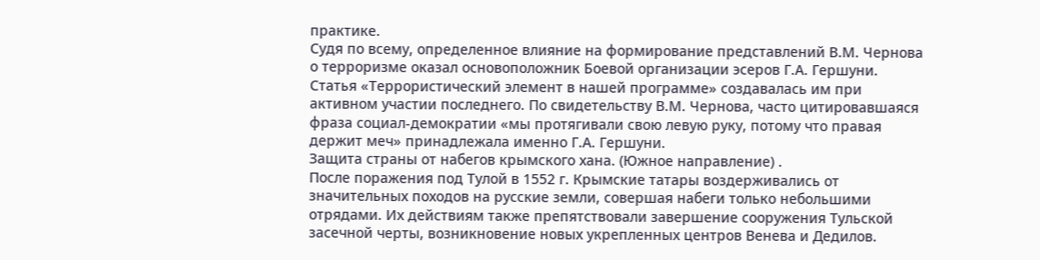практике.
Судя по всему, определенное влияние на формирование представлений В.М. Чернова о терроризме оказал основоположник Боевой организации эсеров Г.А. Гершуни. Статья «Террористический элемент в нашей программе» создавалась им при активном участии последнего. По свидетельству В.М. Чернова, часто цитировавшаяся фраза социал-демократии «мы протягивали свою левую руку, потому что правая держит меч» принадлежала именно Г.А. Гершуни.
Защита страны от набегов крымского хана. (Южное направление) .
После поражения под Тулой в 1552 г. Крымские татары воздерживались от значительных походов на русские земли, совершая набеги только небольшими отрядами. Их действиям также препятствовали завершение сооружения Тульской засечной черты, возникновение новых укрепленных центров Венева и Дедилов.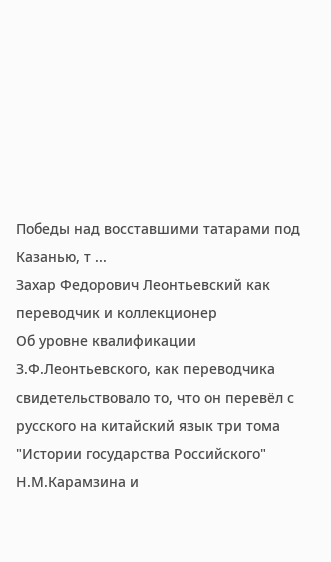Победы над восставшими татарами под Казанью, т ...
Захар Федорович Леонтьевский как переводчик и коллекционер
Об уровне квалификации З.Ф.Леонтьевского, как переводчика свидетельствовало то, что он перевёл с русского на китайский язык три тома "Истории государства Российского" Н.М.Карамзина и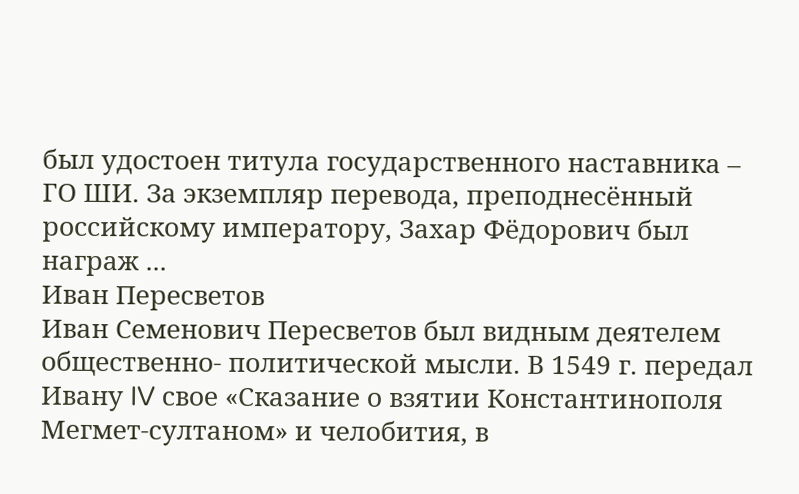был удостоен титула государственного наставника – ГО ШИ. За экземпляр перевода, преподнесённый российскому императору, Захар Фёдорович был награж ...
Иван Пересветов
Иван Семенович Пересветов был видным деятелем общественно- политической мысли. В 1549 г. передал Ивану IV свое «Сказание о взятии Константинополя Мегмет-султаном» и челобития, в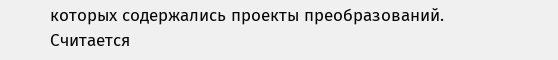которых содержались проекты преобразований. Считается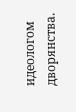идеологом дворянства.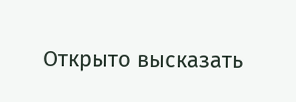Открыто высказать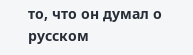то, что он думал о русском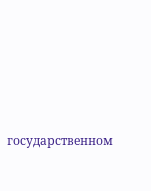государственном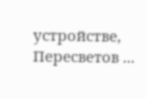устройстве, Пересветов ...